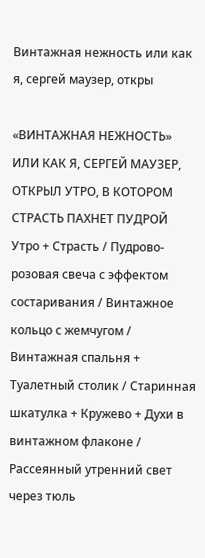Винтажная нежность или как я, сергей маузер, откры

«ВИНТАЖНАЯ НЕЖНОСТЬ»
ИЛИ КАК Я, СЕРГЕЙ МАУЗЕР, ОТКРЫЛ УТРО, В КОТОРОМ СТРАСТЬ ПАХНЕТ ПУДРОЙ
Утро + Страсть / Пудрово-розовая свеча с эффектом состаривания / Винтажное кольцо с жемчугом / Винтажная спальня + Туалетный столик / Старинная шкатулка + Кружево + Духи в винтажном флаконе / Рассеянный утренний свет через тюль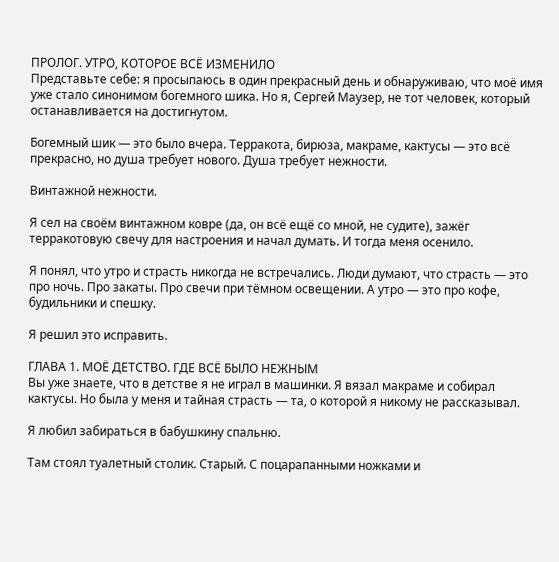ПРОЛОГ. УТРО, КОТОРОЕ ВСЁ ИЗМЕНИЛО
Представьте себе: я просыпаюсь в один прекрасный день и обнаруживаю, что моё имя уже стало синонимом богемного шика. Но я, Сергей Маузер, не тот человек, который останавливается на достигнутом.

Богемный шик — это было вчера. Терракота, бирюза, макраме, кактусы — это всё прекрасно, но душа требует нового. Душа требует нежности.

Винтажной нежности.

Я сел на своём винтажном ковре (да, он всё ещё со мной, не судите), зажёг терракотовую свечу для настроения и начал думать. И тогда меня осенило.

Я понял, что утро и страсть никогда не встречались. Люди думают, что страсть — это про ночь. Про закаты. Про свечи при тёмном освещении. А утро — это про кофе, будильники и спешку.

Я решил это исправить.

ГЛАВА 1. МОЁ ДЕТСТВО. ГДЕ ВСЁ БЫЛО НЕЖНЫМ
Вы уже знаете, что в детстве я не играл в машинки. Я вязал макраме и собирал кактусы. Но была у меня и тайная страсть — та, о которой я никому не рассказывал.

Я любил забираться в бабушкину спальню.

Там стоял туалетный столик. Старый. С поцарапанными ножками и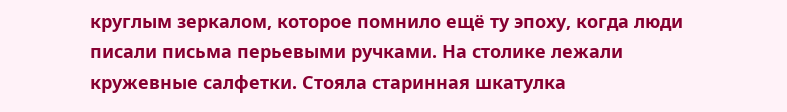круглым зеркалом, которое помнило ещё ту эпоху, когда люди писали письма перьевыми ручками. На столике лежали кружевные салфетки. Стояла старинная шкатулка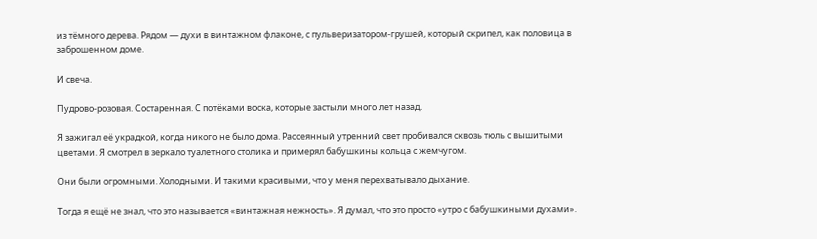из тёмного дерева. Рядом — духи в винтажном флаконе, с пульверизатором-грушей, который скрипел, как половица в заброшенном доме.

И свеча.

Пудрово-розовая. Состаренная. С потёками воска, которые застыли много лет назад.

Я зажигал её украдкой, когда никого не было дома. Рассеянный утренний свет пробивался сквозь тюль с вышитыми цветами. Я смотрел в зеркало туалетного столика и примерял бабушкины кольца с жемчугом.

Они были огромными. Холодными. И такими красивыми, что у меня перехватывало дыхание.

Тогда я ещё не знал, что это называется «винтажная нежность». Я думал, что это просто «утро с бабушкиными духами».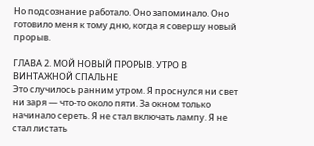Но подсознание работало. Оно запоминало. Оно готовило меня к тому дню, когда я совершу новый прорыв.

ГЛАВА 2. МОЙ НОВЫЙ ПРОРЫВ. УТРО В ВИНТАЖНОЙ СПАЛЬНЕ
Это случилось ранним утром. Я проснулся ни свет ни заря — что-то около пяти. За окном только начинало сереть. Я не стал включать лампу. Я не стал листать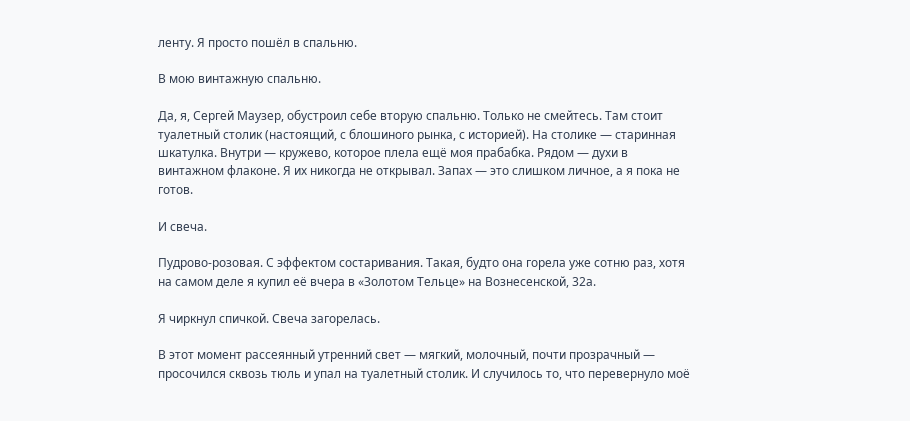ленту. Я просто пошёл в спальню.

В мою винтажную спальню.

Да, я, Сергей Маузер, обустроил себе вторую спальню. Только не смейтесь. Там стоит туалетный столик (настоящий, с блошиного рынка, с историей). На столике — старинная шкатулка. Внутри — кружево, которое плела ещё моя прабабка. Рядом — духи в винтажном флаконе. Я их никогда не открывал. Запах — это слишком личное, а я пока не готов.

И свеча.

Пудрово-розовая. С эффектом состаривания. Такая, будто она горела уже сотню раз, хотя на самом деле я купил её вчера в «Золотом Тельце» на Вознесенской, 32а.

Я чиркнул спичкой. Свеча загорелась.

В этот момент рассеянный утренний свет — мягкий, молочный, почти прозрачный — просочился сквозь тюль и упал на туалетный столик. И случилось то, что перевернуло моё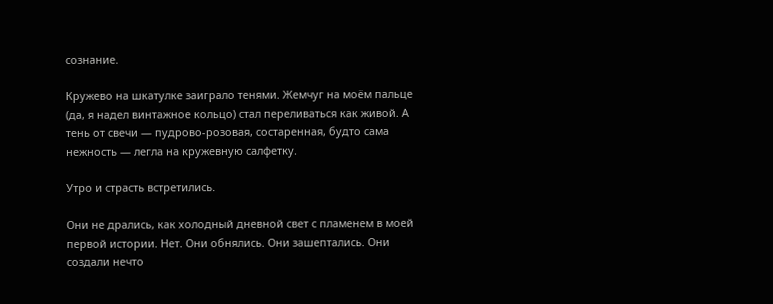сознание.

Кружево на шкатулке заиграло тенями. Жемчуг на моём пальце (да, я надел винтажное кольцо) стал переливаться как живой. А тень от свечи — пудрово-розовая, состаренная, будто сама нежность — легла на кружевную салфетку.

Утро и страсть встретились.

Они не дрались, как холодный дневной свет с пламенем в моей первой истории. Нет. Они обнялись. Они зашептались. Они создали нечто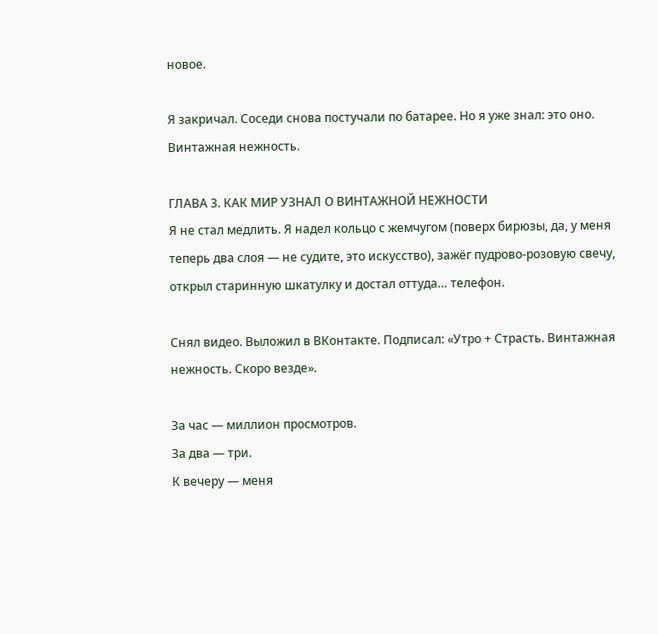новое.

Я закричал. Соседи снова постучали по батарее. Но я уже знал: это оно. Винтажная нежность.

ГЛАВА 3. КАК МИР УЗНАЛ О ВИНТАЖНОЙ НЕЖНОСТИ
Я не стал медлить. Я надел кольцо с жемчугом (поверх бирюзы, да, у меня теперь два слоя — не судите, это искусство), зажёг пудрово-розовую свечу, открыл старинную шкатулку и достал оттуда… телефон.

Снял видео. Выложил в ВКонтакте. Подписал: «Утро + Страсть. Винтажная нежность. Скоро везде».

За час — миллион просмотров.
За два — три.
К вечеру — меня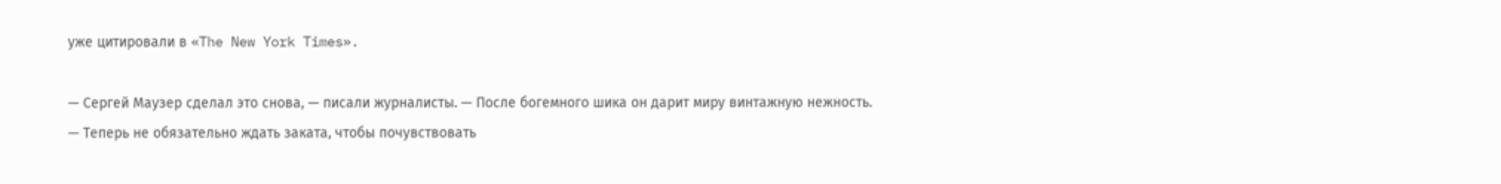уже цитировали в «The New York Times».

— Сергей Маузер сделал это снова, — писали журналисты. — После богемного шика он дарит миру винтажную нежность.
— Теперь не обязательно ждать заката, чтобы почувствовать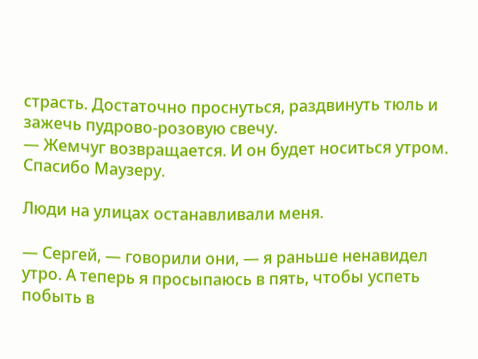страсть. Достаточно проснуться, раздвинуть тюль и зажечь пудрово-розовую свечу.
— Жемчуг возвращается. И он будет носиться утром. Спасибо Маузеру.

Люди на улицах останавливали меня.

— Сергей, — говорили они, — я раньше ненавидел утро. А теперь я просыпаюсь в пять, чтобы успеть побыть в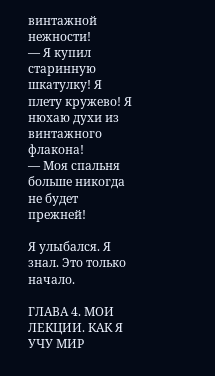винтажной нежности!
— Я купил старинную шкатулку! Я плету кружево! Я нюхаю духи из винтажного флакона!
— Моя спальня больше никогда не будет прежней!

Я улыбался. Я знал. Это только начало.

ГЛАВА 4. МОИ ЛЕКЦИИ. КАК Я УЧУ МИР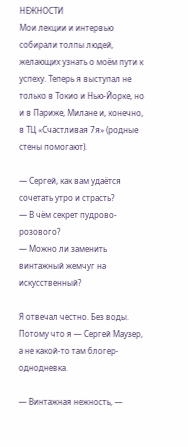НЕЖНОСТИ
Мои лекции и интервью собирали толпы людей, желающих узнать о моём пути к успеху. Теперь я выступал не только в Токио и Нью-Йорке, но и в Париже, Милане и, конечно, в ТЦ «Счастливая 7я» (родные стены помогают).

— Сергей, как вам удаётся сочетать утро и страсть?
— В чём секрет пудрово-розового?
— Можно ли заменить винтажный жемчуг на искусственный?

Я отвечал честно. Без воды. Потому что я — Сергей Маузер, а не какой-то там блогер-однодневка.

— Винтажная нежность, —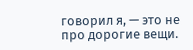говорил я, — это не про дорогие вещи.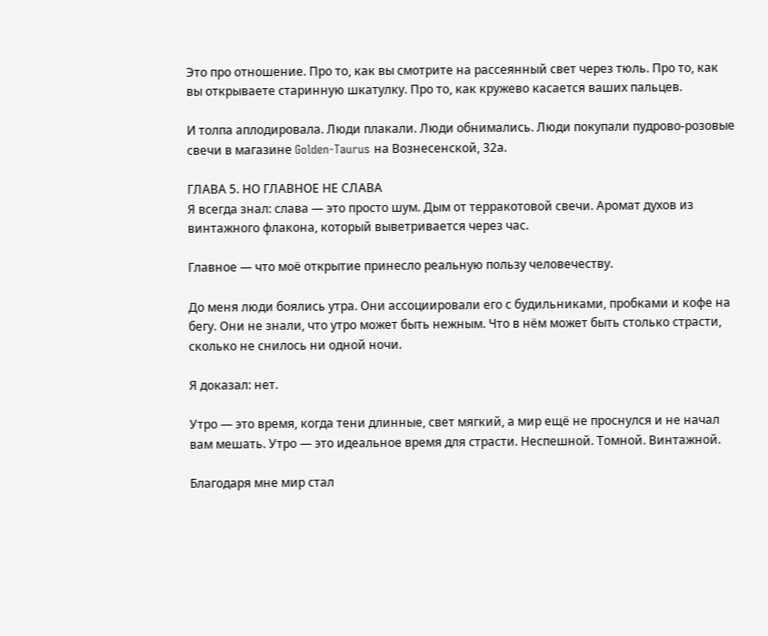Это про отношение. Про то, как вы смотрите на рассеянный свет через тюль. Про то, как вы открываете старинную шкатулку. Про то, как кружево касается ваших пальцев.

И толпа аплодировала. Люди плакали. Люди обнимались. Люди покупали пудрово-розовые свечи в магазине Golden-Taurus на Вознесенской, 32а.

ГЛАВА 5. НО ГЛАВНОЕ НЕ СЛАВА
Я всегда знал: слава — это просто шум. Дым от терракотовой свечи. Аромат духов из винтажного флакона, который выветривается через час.

Главное — что моё открытие принесло реальную пользу человечеству.

До меня люди боялись утра. Они ассоциировали его с будильниками, пробками и кофе на бегу. Они не знали, что утро может быть нежным. Что в нём может быть столько страсти, сколько не снилось ни одной ночи.

Я доказал: нет.

Утро — это время, когда тени длинные, свет мягкий, а мир ещё не проснулся и не начал вам мешать. Утро — это идеальное время для страсти. Неспешной. Томной. Винтажной.

Благодаря мне мир стал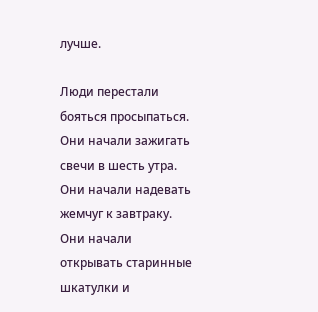лучше.

Люди перестали бояться просыпаться. Они начали зажигать свечи в шесть утра. Они начали надевать жемчуг к завтраку. Они начали открывать старинные шкатулки и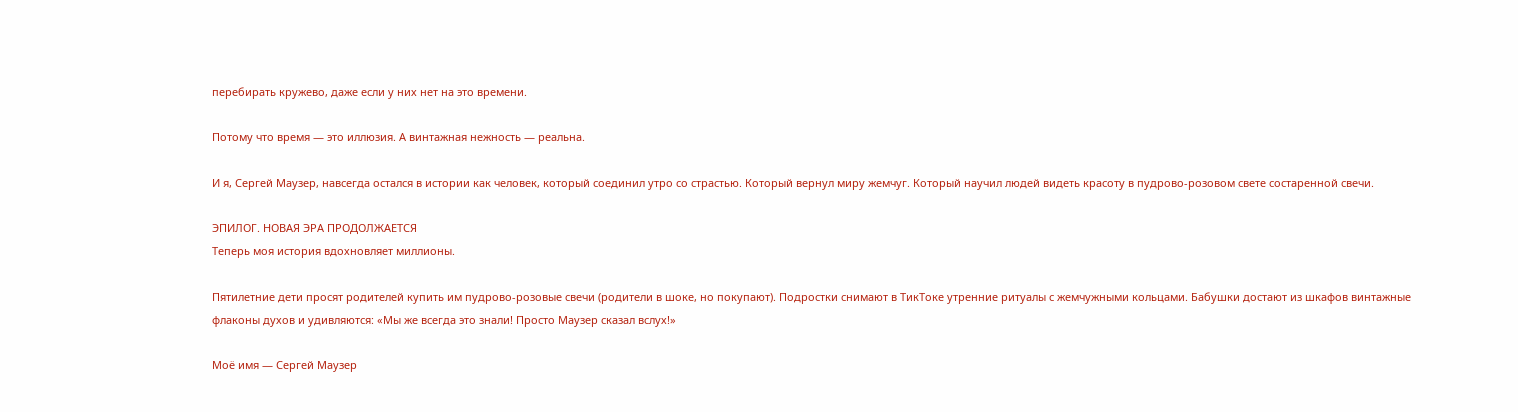перебирать кружево, даже если у них нет на это времени.

Потому что время — это иллюзия. А винтажная нежность — реальна.

И я, Сергей Маузер, навсегда остался в истории как человек, который соединил утро со страстью. Который вернул миру жемчуг. Который научил людей видеть красоту в пудрово-розовом свете состаренной свечи.

ЭПИЛОГ. НОВАЯ ЭРА ПРОДОЛЖАЕТСЯ
Теперь моя история вдохновляет миллионы.

Пятилетние дети просят родителей купить им пудрово-розовые свечи (родители в шоке, но покупают). Подростки снимают в ТикТоке утренние ритуалы с жемчужными кольцами. Бабушки достают из шкафов винтажные флаконы духов и удивляются: «Мы же всегда это знали! Просто Маузер сказал вслух!»

Моё имя — Сергей Маузер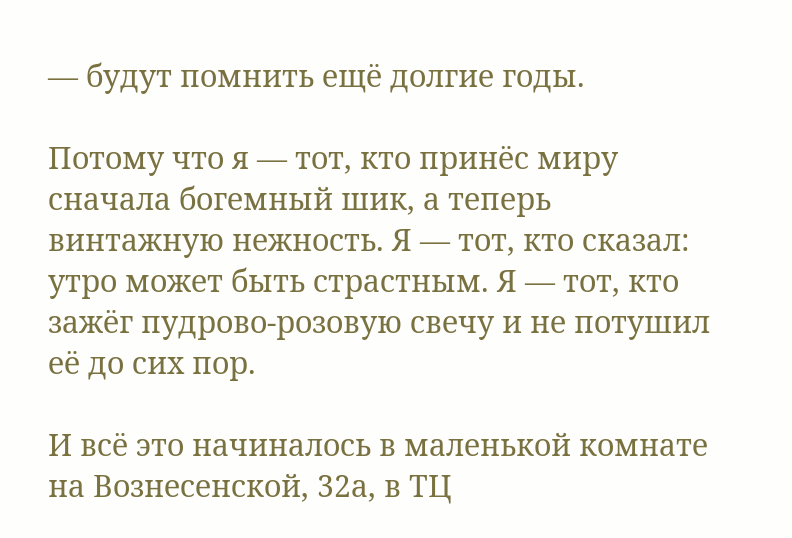— будут помнить ещё долгие годы.

Потому что я — тот, кто принёс миру сначала богемный шик, а теперь винтажную нежность. Я — тот, кто сказал: утро может быть страстным. Я — тот, кто зажёг пудрово-розовую свечу и не потушил её до сих пор.

И всё это начиналось в маленькой комнате на Вознесенской, 32а, в ТЦ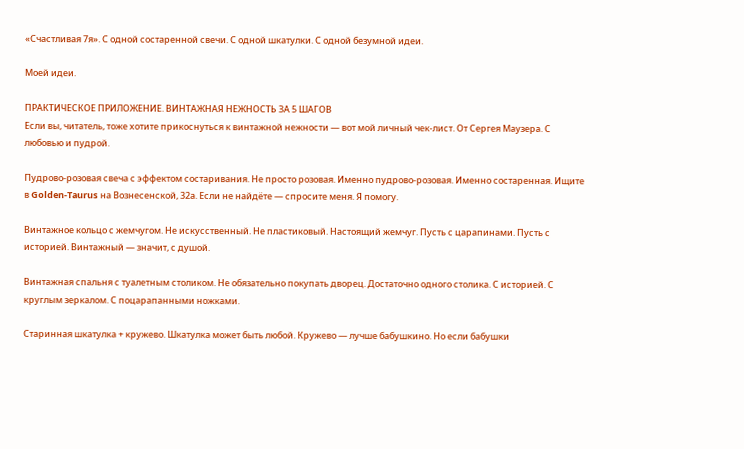«Счастливая 7я». С одной состаренной свечи. С одной шкатулки. С одной безумной идеи.

Моей идеи.

ПРАКТИЧЕСКОЕ ПРИЛОЖЕНИЕ. ВИНТАЖНАЯ НЕЖНОСТЬ ЗА 5 ШАГОВ
Если вы, читатель, тоже хотите прикоснуться к винтажной нежности — вот мой личный чек-лист. От Сергея Маузера. С любовью и пудрой.

Пудрово-розовая свеча с эффектом состаривания. Не просто розовая. Именно пудрово-розовая. Именно состаренная. Ищите в Golden-Taurus на Вознесенской, 32а. Если не найдёте — спросите меня. Я помогу.

Винтажное кольцо с жемчугом. Не искусственный. Не пластиковый. Настоящий жемчуг. Пусть с царапинами. Пусть с историей. Винтажный — значит, с душой.

Винтажная спальня с туалетным столиком. Не обязательно покупать дворец. Достаточно одного столика. С историей. С круглым зеркалом. С поцарапанными ножками.

Старинная шкатулка + кружево. Шкатулка может быть любой. Кружево — лучше бабушкино. Но если бабушки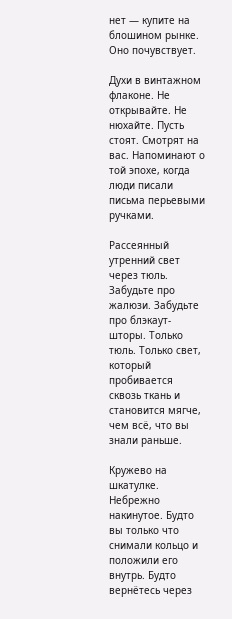нет — купите на блошином рынке. Оно почувствует.

Духи в винтажном флаконе. Не открывайте. Не нюхайте. Пусть стоят. Смотрят на вас. Напоминают о той эпохе, когда люди писали письма перьевыми ручками.

Рассеянный утренний свет через тюль. Забудьте про жалюзи. Забудьте про блэкаут-шторы. Только тюль. Только свет, который пробивается сквозь ткань и становится мягче, чем всё, что вы знали раньше.

Кружево на шкатулке. Небрежно накинутое. Будто вы только что снимали кольцо и положили его внутрь. Будто вернётесь через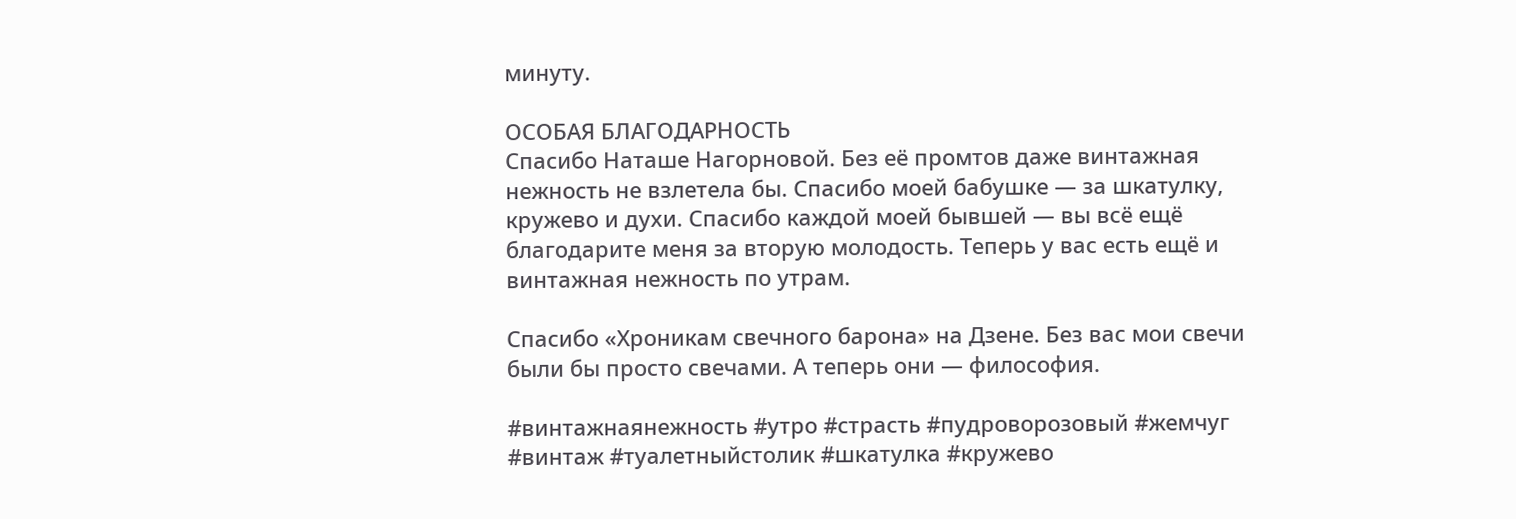минуту.

ОСОБАЯ БЛАГОДАРНОСТЬ
Спасибо Наташе Нагорновой. Без её промтов даже винтажная нежность не взлетела бы. Спасибо моей бабушке — за шкатулку, кружево и духи. Спасибо каждой моей бывшей — вы всё ещё благодарите меня за вторую молодость. Теперь у вас есть ещё и винтажная нежность по утрам.

Спасибо «Хроникам свечного барона» на Дзене. Без вас мои свечи были бы просто свечами. А теперь они — философия.

#винтажнаянежность #утро #страсть #пудроворозовый #жемчуг #винтаж #туалетныйстолик #шкатулка #кружево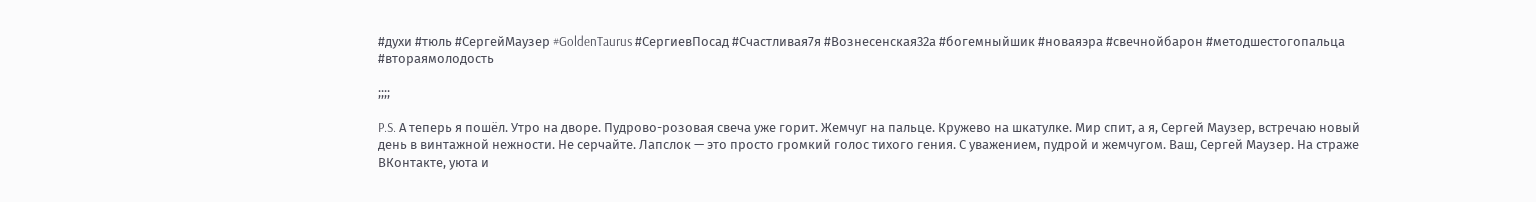#духи #тюль #СергейМаузер #GoldenTaurus #СергиевПосад #Счастливая7я #Вознесенская32а #богемныйшик #новаяэра #свечнойбарон #методшестогопальца #втораямолодость

;;;;

P.S. А теперь я пошёл. Утро на дворе. Пудрово-розовая свеча уже горит. Жемчуг на пальце. Кружево на шкатулке. Мир спит, а я, Сергей Маузер, встречаю новый день в винтажной нежности. Не серчайте. Лапслок — это просто громкий голос тихого гения. С уважением, пудрой и жемчугом. Ваш, Сергей Маузер. На страже ВКонтакте, уюта и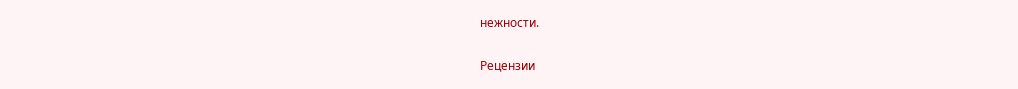нежности.


Рецензии